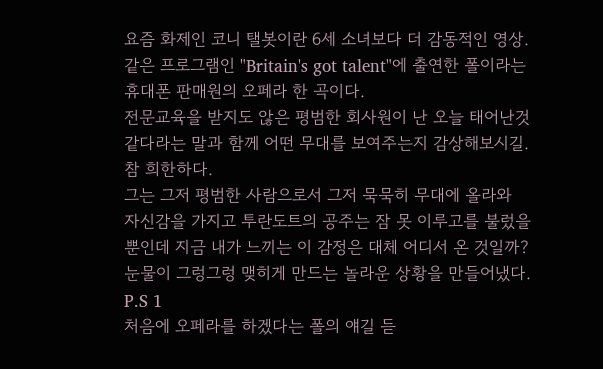요즘 화제인 코니 탤봇이란 6세 소녀보다 더 감동적인 영상.
같은 프로그램인 "Britain's got talent"에 출연한 폴이라는
휴대폰 판매원의 오페라 한 곡이다.
전문교육을 받지도 않은 평범한 회사원이 난 오늘 태어난것
같다라는 말과 함께 어떤 무대를 보여주는지 감상해보시길.
참 희한하다.
그는 그저 평범한 사람으로서 그저 묵묵히 무대에 올라와
자신감을 가지고 투란도트의 공주는 잠 못 이루고를 불렀을
뿐인데 지금 내가 느끼는 이 감정은 대체 어디서 온 것일까?
눈물이 그렁그렁 맺히게 만드는 놀라운 상황을 만들어냈다.
P.S 1
처음에 오페라를 하겠다는 폴의 얘길 듣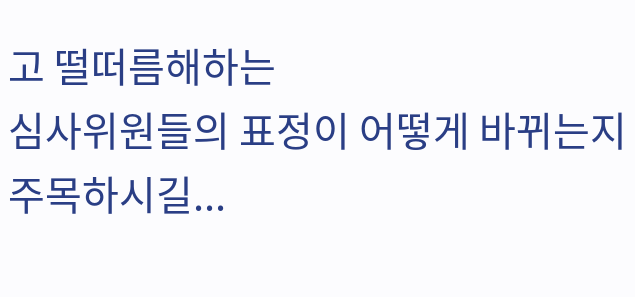고 떨떠름해하는
심사위원들의 표정이 어떻게 바뀌는지 주목하시길...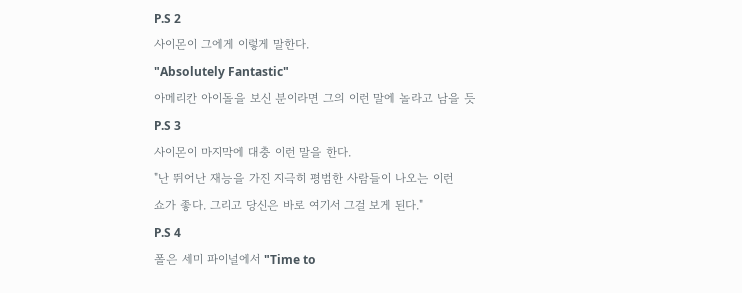P.S 2
사이몬이 그에게 이렇게 말한다.
"Absolutely Fantastic"
아메리칸 아이돌을 보신 분이라면 그의 이런 말에 놀라고 남을 듯
P.S 3
사이몬이 마지막에 대충 이런 말을 한다.
"난 뛰어난 재능을 가진 지극히 평범한 사람들이 나오는 이런
쇼가 좋다. 그리고 당신은 바로 여기서 그걸 보게 된다."
P.S 4
폴은 세미 파이널에서 "Time to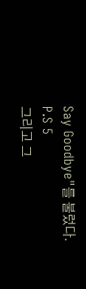Say Goodbye"를 불렀다.
P.S 5
그리고 그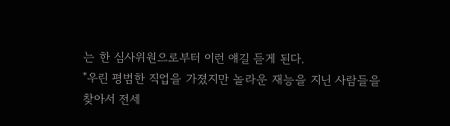는 한 심사위원으로부터 이런 얘길 듣게 된다.
"우린 평범한 직업을 가졌지만 놀라운 재능을 지닌 사람들을
찾아서 전세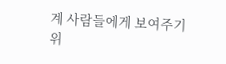계 사람들에게 보여주기 위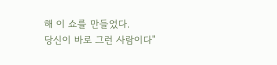해 이 쇼를 만들었다.
당신이 바로 그런 사람이다"